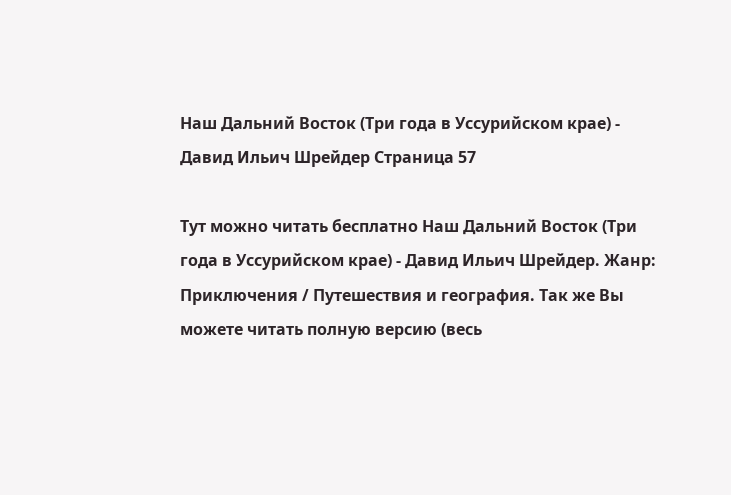Наш Дальний Восток (Три года в Уссурийском крае) - Давид Ильич Шрейдер Страница 57

Тут можно читать бесплатно Наш Дальний Восток (Три года в Уссурийском крае) - Давид Ильич Шрейдер. Жанр: Приключения / Путешествия и география. Так же Вы можете читать полную версию (весь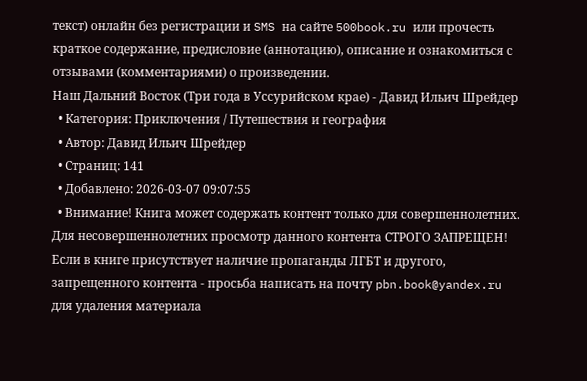текст) онлайн без регистрации и SMS на сайте 500book.ru или прочесть краткое содержание, предисловие (аннотацию), описание и ознакомиться с отзывами (комментариями) о произведении.
Наш Дальний Восток (Три года в Уссурийском крае) - Давид Ильич Шрейдер
  • Категория: Приключения / Путешествия и география
  • Автор: Давид Ильич Шрейдер
  • Страниц: 141
  • Добавлено: 2026-03-07 09:07:55
  • Внимание! Книга может содержать контент только для совершеннолетних. Для несовершеннолетних просмотр данного контента СТРОГО ЗАПРЕЩЕН! Если в книге присутствует наличие пропаганды ЛГБТ и другого, запрещенного контента - просьба написать на почту pbn.book@yandex.ru для удаления материала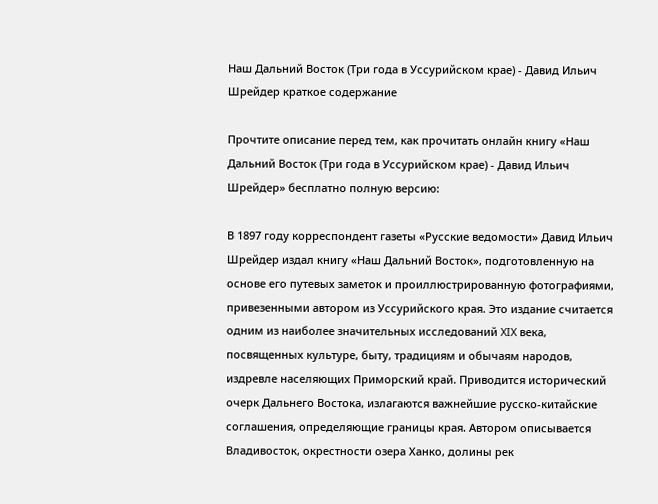Наш Дальний Восток (Три года в Уссурийском крае) - Давид Ильич Шрейдер краткое содержание

Прочтите описание перед тем, как прочитать онлайн книгу «Наш Дальний Восток (Три года в Уссурийском крае) - Давид Ильич Шрейдер» бесплатно полную версию:

В 1897 году корреспондент газеты «Русские ведомости» Давид Ильич Шрейдер издал книгу «Наш Дальний Восток», подготовленную на основе его путевых заметок и проиллюстрированную фотографиями, привезенными автором из Уссурийского края. Это издание считается одним из наиболее значительных исследований XIX века, посвященных культуре, быту, традициям и обычаям народов, издревле населяющих Приморский край. Приводится исторический очерк Дальнего Востока, излагаются важнейшие русско-китайские соглашения, определяющие границы края. Автором описывается Владивосток, окрестности озера Ханко, долины рек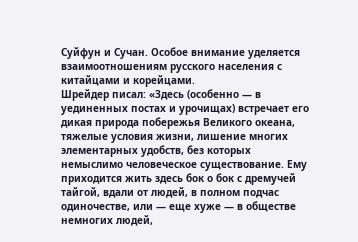Суйфун и Сучан. Особое внимание уделяется взаимоотношениям русского населения с китайцами и корейцами.
Шрейдер писал: «Здесь (особенно — в уединенных постах и урочищах) встречает его дикая природа побережья Великого океана, тяжелые условия жизни, лишение многих элементарных удобств, без которых немыслимо человеческое существование. Ему приходится жить здесь бок о бок с дремучей тайгой, вдали от людей, в полном подчас одиночестве, или — еще хуже — в обществе немногих людей,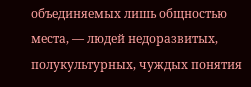объединяемых лишь общностью места, — людей недоразвитых, полукультурных, чуждых понятия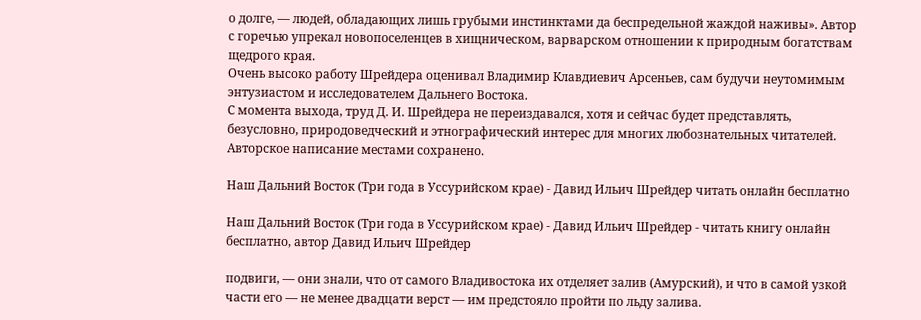о долге, — людей, обладающих лишь грубыми инстинктами да беспредельной жаждой наживы». Автор с горечью упрекал новопоселенцев в хищническом, варварском отношении к природным богатствам щедрого края.
Очень высоко работу Шрейдера оценивал Владимир Клавдиевич Арсеньев, сам будучи неутомимым энтузиастом и исследователем Дальнего Востока.
С момента выхода, труд Д. И. Шрейдера не переиздавался, хотя и сейчас будет представлять, безусловно, природоведческий и этнографический интерес для многих любознательных читателей.
Авторское написание местами сохранено.

Наш Дальний Восток (Три года в Уссурийском крае) - Давид Ильич Шрейдер читать онлайн бесплатно

Наш Дальний Восток (Три года в Уссурийском крае) - Давид Ильич Шрейдер - читать книгу онлайн бесплатно, автор Давид Ильич Шрейдер

подвиги, — они знали, что от самого Владивостока их отделяет залив (Амурский), и что в самой узкой части его — не менее двадцати верст — им предстояло пройти по льду залива.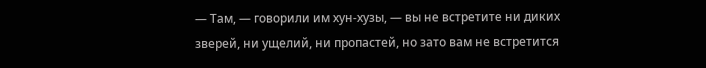— Там, — говорили им хун-хузы, — вы не встретите ни диких зверей, ни ущелий, ни пропастей, но зато вам не встретится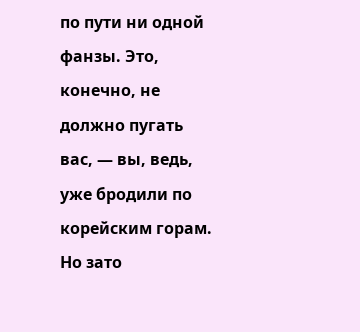по пути ни одной фанзы. Это, конечно, не должно пугать вас, — вы, ведь, уже бродили по корейским горам. Но зато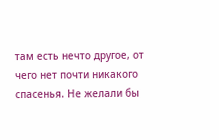там есть нечто другое, от чего нет почти никакого спасенья. Не желали бы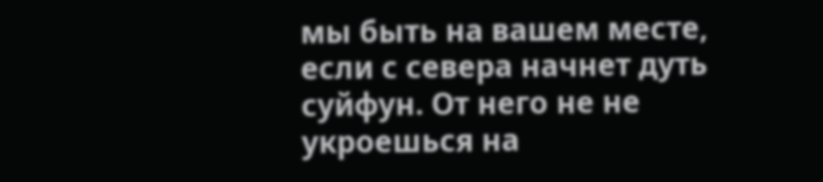мы быть на вашем месте, если с севера начнет дуть суйфун. От него не не укроешься на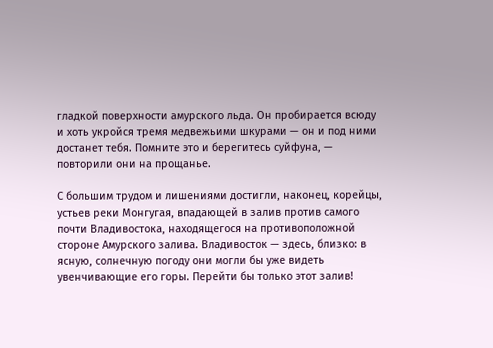гладкой поверхности амурского льда. Он пробирается всюду и хоть укройся тремя медвежьими шкурами — он и под ними достанет тебя. Помните это и берегитесь суйфуна, — повторили они на прощанье.

С большим трудом и лишениями достигли, наконец, корейцы, устьев реки Монгугая, впадающей в залив против самого почти Владивостока, находящегося на противоположной стороне Амурского залива. Владивосток — здесь, близко: в ясную, солнечную погоду они могли бы уже видеть увенчивающие его горы. Перейти бы только этот залив!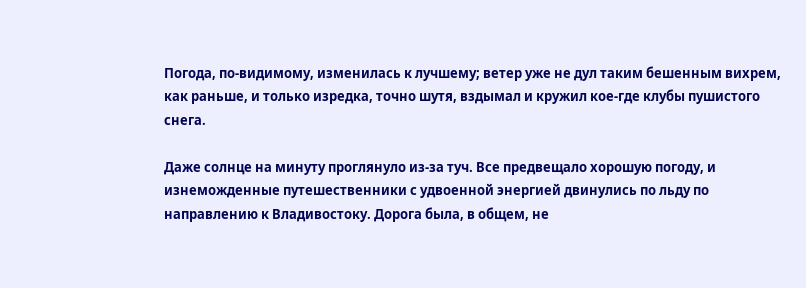Погода, по-видимому, изменилась к лучшему; ветер уже не дул таким бешенным вихрем, как раньше, и только изредка, точно шутя, вздымал и кружил кое-где клубы пушистого снега.

Даже солнце на минуту проглянуло из-за туч. Все предвещало хорошую погоду, и изнеможденные путешественники с удвоенной энергией двинулись по льду по направлению к Владивостоку. Дорога была, в общем, не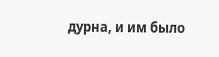дурна, и им было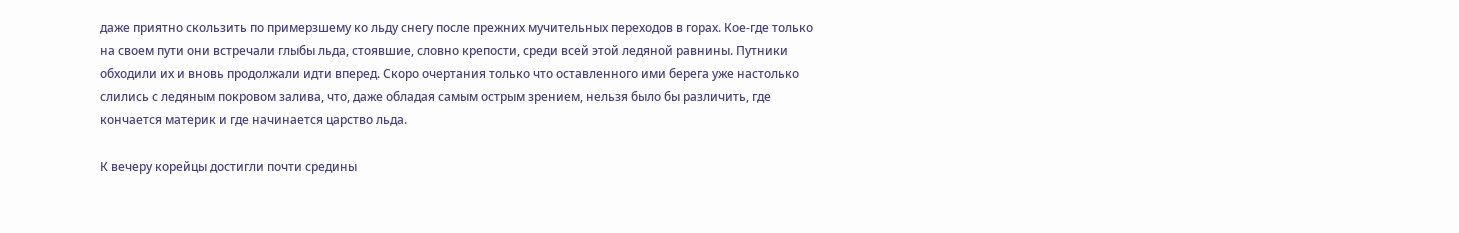даже приятно скользить по примерзшему ко льду снегу после прежних мучительных переходов в горах. Кое-где только на своем пути они встречали глыбы льда, стоявшие, словно крепости, среди всей этой ледяной равнины. Путники обходили их и вновь продолжали идти вперед. Скоро очертания только что оставленного ими берега уже настолько слились с ледяным покровом залива, что, даже обладая самым острым зрением, нельзя было бы различить, где кончается материк и где начинается царство льда.

К вечеру корейцы достигли почти средины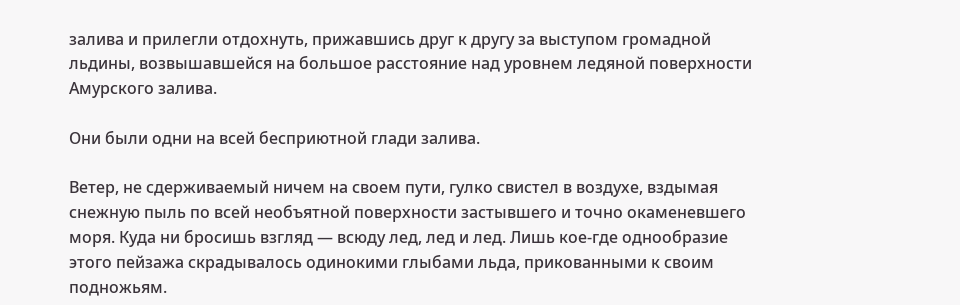залива и прилегли отдохнуть, прижавшись друг к другу за выступом громадной льдины, возвышавшейся на большое расстояние над уровнем ледяной поверхности Амурского залива.

Они были одни на всей бесприютной глади залива.

Ветер, не сдерживаемый ничем на своем пути, гулко свистел в воздухе, вздымая снежную пыль по всей необъятной поверхности застывшего и точно окаменевшего моря. Куда ни бросишь взгляд — всюду лед, лед и лед. Лишь кое-где однообразие этого пейзажа скрадывалось одинокими глыбами льда, прикованными к своим подножьям.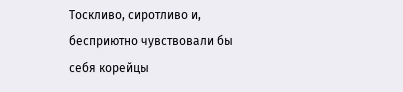Тоскливо, сиротливо и, бесприютно чувствовали бы себя корейцы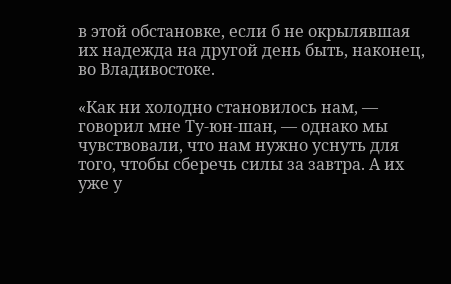в этой обстановке, если б не окрылявшая их надежда на другой день быть, наконец, во Владивостоке.

«Как ни холодно становилось нам, — говорил мне Ту-юн-шан, — однако мы чувствовали, что нам нужно уснуть для того, чтобы сберечь силы за завтра. А их уже у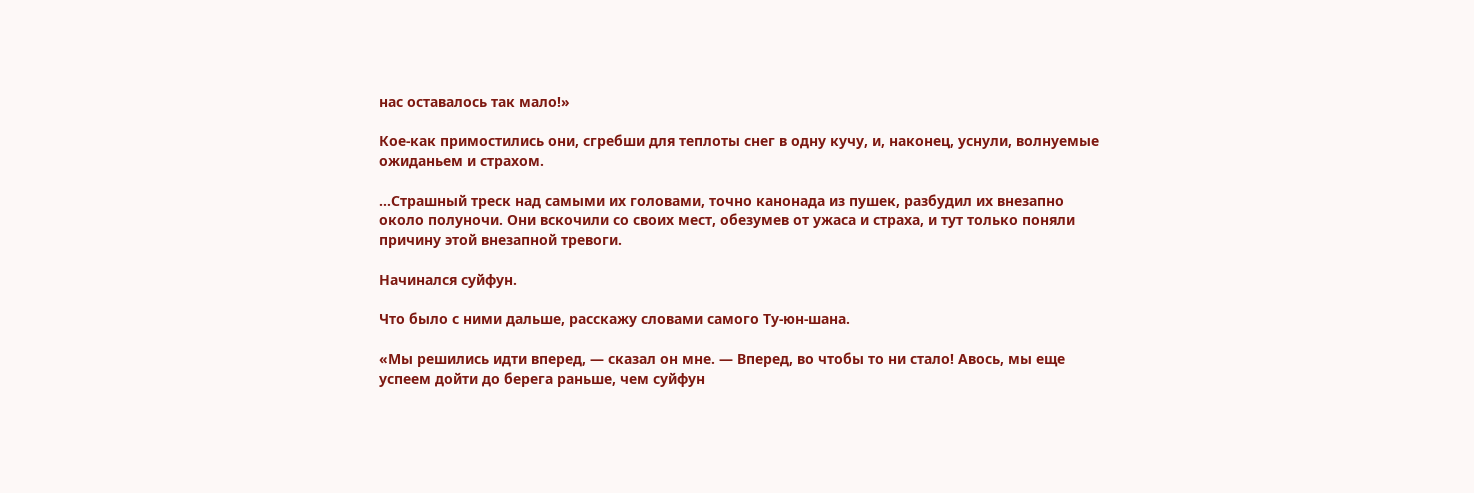нас оставалось так мало!»

Кое-как примостились они, сгребши для теплоты снег в одну кучу, и, наконец, уснули, волнуемые ожиданьем и страхом.

...Страшный треск над самыми их головами, точно канонада из пушек, разбудил их внезапно около полуночи. Они вскочили со своих мест, обезумев от ужаса и страха, и тут только поняли причину этой внезапной тревоги.

Начинался суйфун.

Что было с ними дальше, расскажу словами самого Ту-юн-шана.

«Мы решились идти вперед, — сказал он мне. — Вперед, во чтобы то ни стало! Авось, мы еще успеем дойти до берега раньше, чем суйфун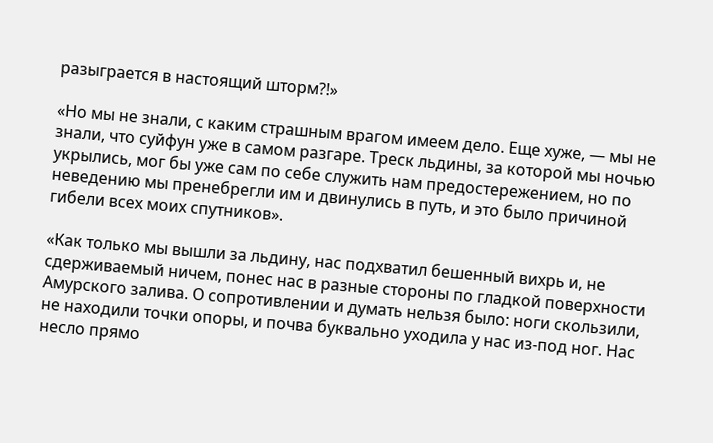разыграется в настоящий шторм?!»

«Но мы не знали, с каким страшным врагом имеем дело. Еще хуже, — мы не знали, что суйфун уже в самом разгаре. Треск льдины, за которой мы ночью укрылись, мог бы уже сам по себе служить нам предостережением, но по неведению мы пренебрегли им и двинулись в путь, и это было причиной гибели всех моих спутников».

«Как только мы вышли за льдину, нас подхватил бешенный вихрь и, не сдерживаемый ничем, понес нас в разные стороны по гладкой поверхности Амурского залива. О сопротивлении и думать нельзя было: ноги скользили, не находили точки опоры, и почва буквально уходила у нас из-под ног. Нас несло прямо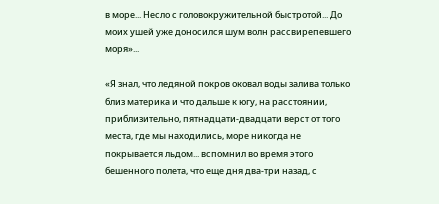в море... Несло с головокружительной быстротой... До моих ушей уже доносился шум волн рассвирепевшего моря»...

«Я знал, что ледяной покров оковал воды залива только близ материка и что дальше к югу, на расстоянии, приблизительно, пятнадцати-двадцати верст от того места, где мы находились, море никогда не покрывается льдом... вспомнил во время этого бешенного полета, что еще дня два-три назад, с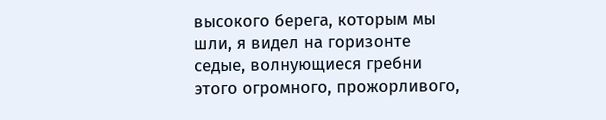высокого берега, которым мы шли, я видел на горизонте седые, волнующиеся гребни этого огромного, прожорливого,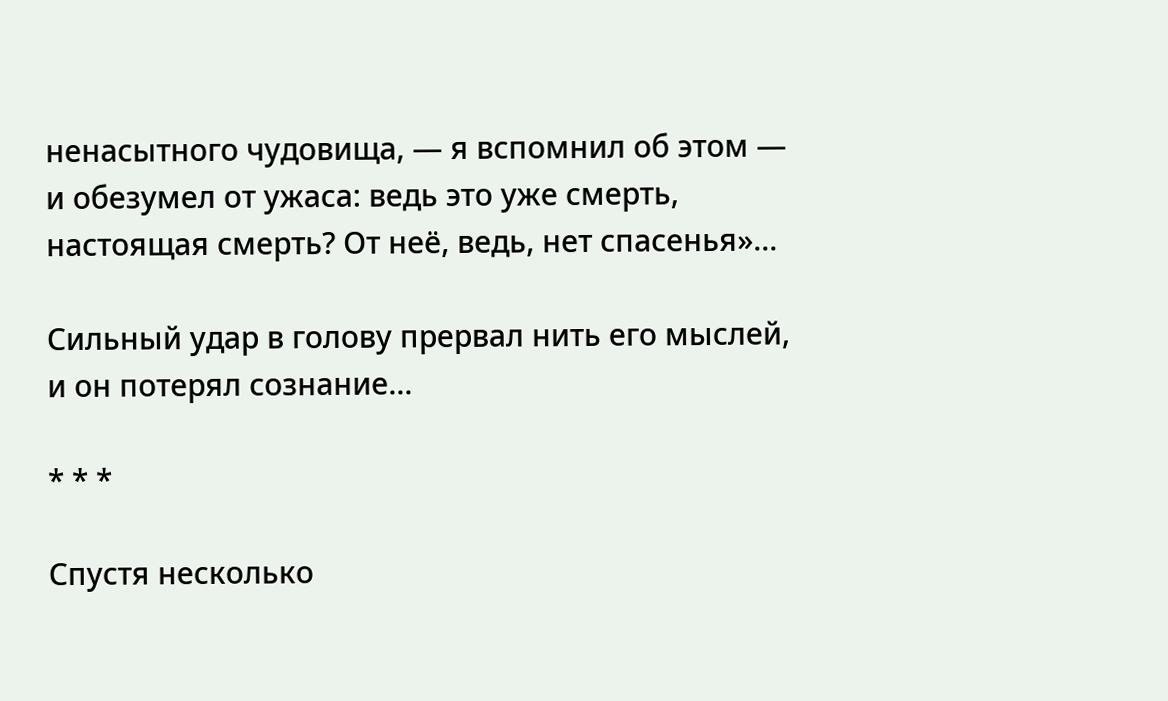ненасытного чудовища, — я вспомнил об этом — и обезумел от ужаса: ведь это уже смерть, настоящая смерть? От неё, ведь, нет спасенья»...

Сильный удар в голову прервал нить его мыслей, и он потерял сознание...

* * *

Спустя несколько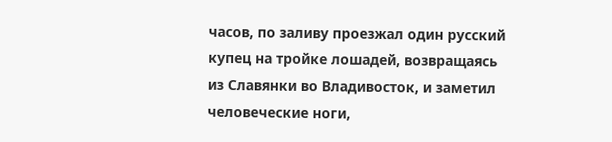часов, по заливу проезжал один русский купец на тройке лошадей, возвращаясь из Славянки во Владивосток, и заметил человеческие ноги,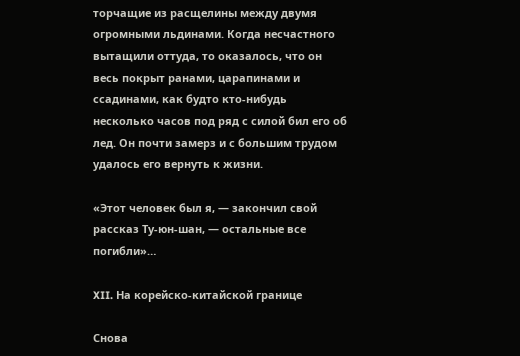торчащие из расщелины между двумя огромными льдинами. Когда несчастного вытащили оттуда, то оказалось, что он весь покрыт ранами, царапинами и ссадинами, как будто кто-нибудь несколько часов под ряд с силой бил его об лед. Он почти замерз и с большим трудом удалось его вернуть к жизни.

«Этот человек был я, — закончил свой рассказ Ту-юн-шан, — остальные все погибли»…

XII. На корейско-китайской границе

Снова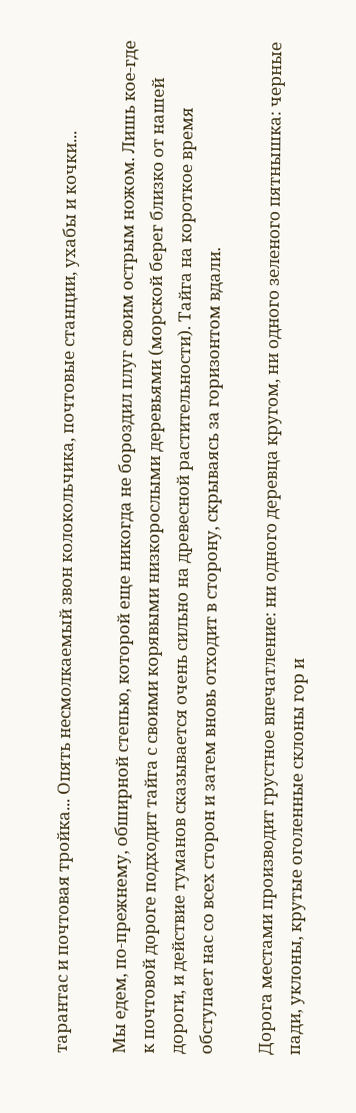тарантас и почтовая тройка... Опять несмолкаемый звон колокольчика, почтовые станции, ухабы и кочки...

Мы едем, по-прежнему, обширной степью, которой еще никогда не бороздил плуг своим острым ножом. Лишь кое-где к почтовой дороге подходит тайга с своими корявыми низкорослыми деревьями (морской берег близко от нашей дороги, и действие туманов сказывается очень сильно на древесной растительности). Тайга на короткое время обступает нас со всех сторон и затем вновь отходит в сторону, скрываясь за горизонтом вдали.

Дорога местами производит грустное впечатление: ни одного деревца кругом, ни одного зеленого пятнышка: черные пади, уклоны, крутые оголенные склоны гор и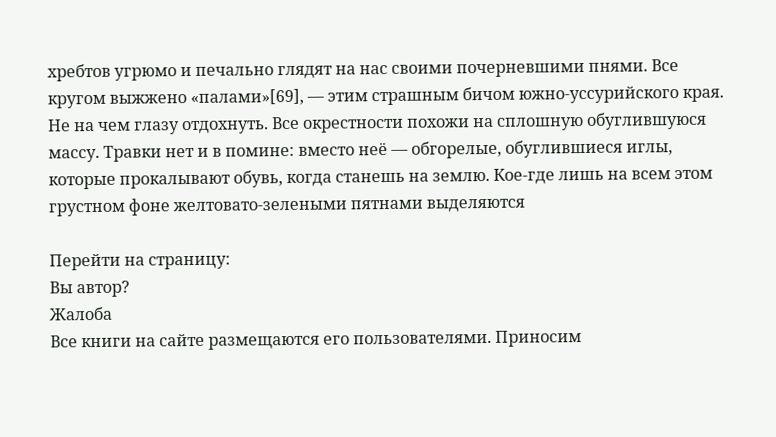хребтов угрюмо и печально глядят на нас своими почерневшими пнями. Все кругом выжжено «палами»[69], — этим страшным бичом южно-уссурийского края. Не на чем глазу отдохнуть. Все окрестности похожи на сплошную обуглившуюся массу. Травки нет и в помине: вместо неё — обгорелые, обуглившиеся иглы, которые прокалывают обувь, когда станешь на землю. Кое-где лишь на всем этом грустном фоне желтовато-зелеными пятнами выделяются

Перейти на страницу:
Вы автор?
Жалоба
Все книги на сайте размещаются его пользователями. Приносим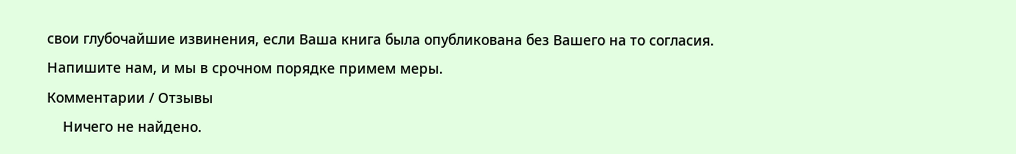свои глубочайшие извинения, если Ваша книга была опубликована без Вашего на то согласия.
Напишите нам, и мы в срочном порядке примем меры.
Комментарии / Отзывы
    Ничего не найдено.